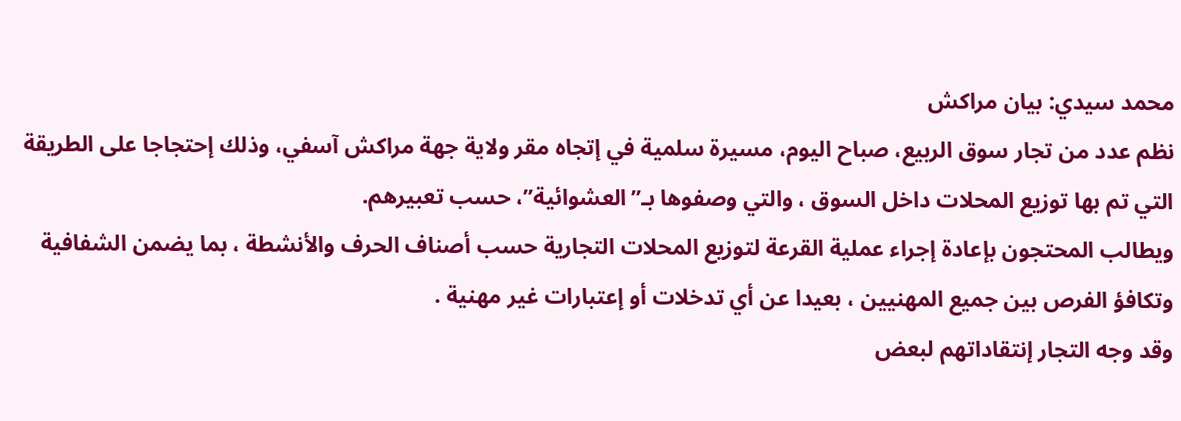محمد سيدي: بيان مراكش
نظم عدد من تجار سوق الربيع، صباح اليوم، مسيرة سلمية في إتجاه مقر ولاية جهة مراكش آسفي، وذلك إحتجاجا على الطريقة التي تم بها توزيع المحلات داخل السوق ، والتي وصفوها بـ”العشوائية”، حسب تعبيرهم.
ويطالب المحتجون بإعادة إجراء عملية القرعة لتوزيع المحلات التجارية حسب أصناف الحرف والأنشطة ، بما يضمن الشفافية وتكافؤ الفرص بين جميع المهنيين ، بعيدا عن أي تدخلات أو إعتبارات غير مهنية .
وقد وجه التجار إنتقاداتهم لبعض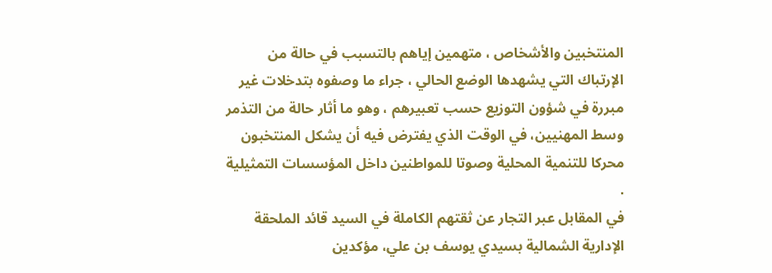المنتخبين والأشخاص ، متهمين إياهم بالتسبب في حالة من الإرتباك التي يشهدها الوضع الحالي ، جراء ما وصفوه بتدخلات غير مبررة في شؤون التوزيع حسب تعبيرهم ، وهو ما أثار حالة من التذمر وسط المهنيين، في الوقت الذي يفترض فيه أن يشكل المنتخبون محركا للتنمية المحلية وصوتا للمواطنين داخل المؤسسات التمثيلية .
في المقابل عبر التجار عن ثقتهم الكاملة في السيد قائد الملحقة الإدارية الشمالية بسيدي يوسف بن علي، مؤكدين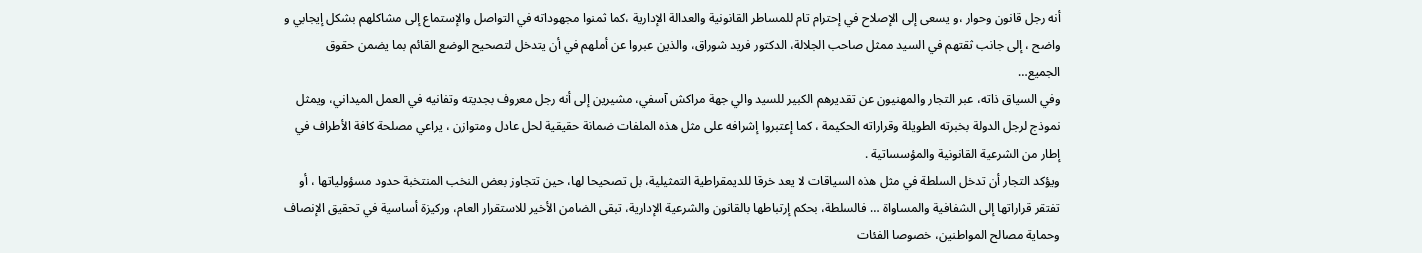أنه رجل قانون وحوار ،و يسعى إلى الإصلاح في إحترام تام للمساطر القانونية والعدالة الإدارية ،كما ثمنوا مجهوداته في التواصل والإستماع إلى مشاكلهم بشكل إيجابي و واضح ، إلى جانب ثقتهم في السيد ممثل صاحب الجلالة، الدكتور فريد شوراق، والذين عبروا عن أملهم في أن يتدخل لتصحيح الوضع القائم بما يضمن حقوق الجميع…
وفي السياق ذاته، عبر التجار والمهنيون عن تقديرهم الكبير للسيد والي جهة مراكش آسفي، مشيرين إلى أنه رجل معروف بجديته وتفانيه في العمل الميداني، ويمثل نموذج لرجل الدولة بخبرته الطويلة وقراراته الحكيمة ، كما إعتبروا إشرافه على مثل هذه الملفات ضمانة حقيقية لحل عادل ومتوازن ، يراعي مصلحة كافة الأطراف في إطار من الشرعية القانونية والمؤسساتية .
ويؤكد التجار أن تدخل السلطة في مثل هذه السياقات لا يعد خرقا للديمقراطية التمثيلية، بل تصحيحا لها، حين تتجاوز بعض النخب المنتخبة حدود مسؤولياتها ، أو تفتقر قراراتها إلى الشفافية والمساواة … فالسلطة، بحكم إرتباطها بالقانون والشرعية الإدارية، تبقى الضامن الأخير للاستقرار العام، وركيزة أساسية في تحقيق الإنصاف وحماية مصالح المواطنين، خصوصا الفئات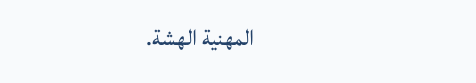المهنية الهشة.